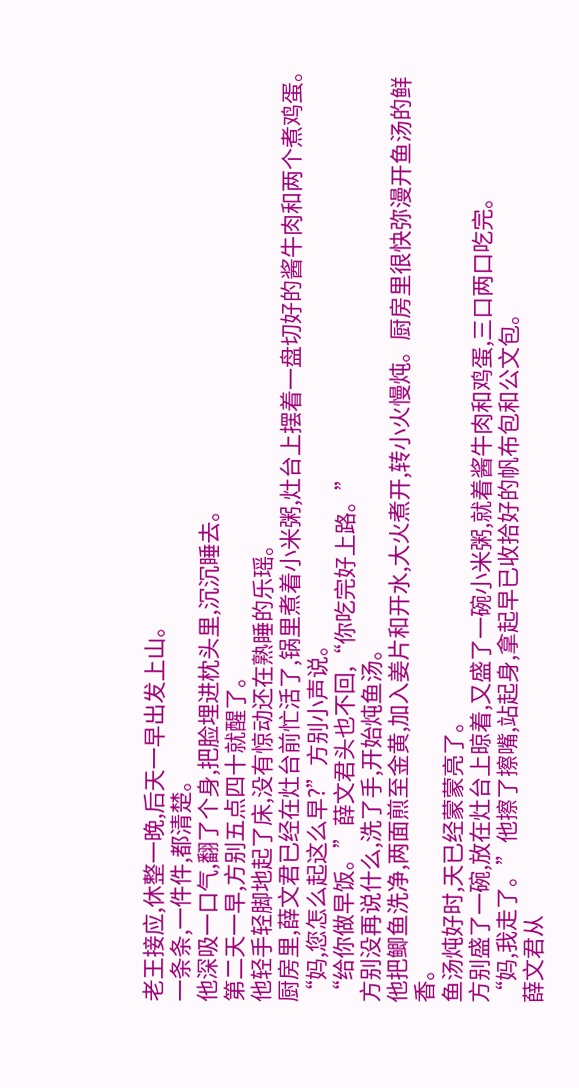老王接应,休整一晚,后天一早出发上山。
一条条,一件件,都清楚。
他深吸一口气,翻了个身,把脸埋进枕头里,沉沉睡去。
第二天一早,方别五点四十就醒了。
他轻手轻脚地起了床,没有惊动还在熟睡的乐瑶。
厨房里,薛文君已经在灶台前忙活了,锅里煮着小米粥,灶台上摆着一盘切好的酱牛肉和两个煮鸡蛋。
“妈,您怎么起这么早?”方别小声说。
“给你做早饭。”薛文君头也不回,“你吃完好上路。”
方别没再说什么,洗了手,开始炖鱼汤。
他把鲫鱼洗净,两面煎至金黄,加入姜片和开水,大火煮开,转小火慢炖。厨房里很快弥漫开鱼汤的鲜香。
鱼汤炖好时,天已经蒙蒙亮了。
方别盛了一碗,放在灶台上晾着,又盛了一碗小米粥,就着酱牛肉和鸡蛋,三口两口吃完。
“妈,我走了。”他擦了擦嘴,站起身,拿起早已收拾好的帆布包和公文包。
薛文君从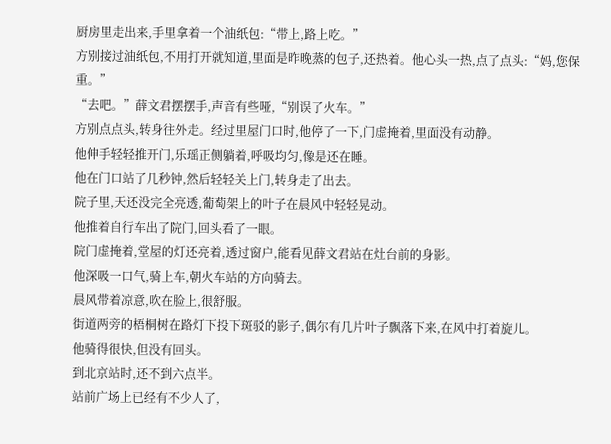厨房里走出来,手里拿着一个油纸包:“带上,路上吃。”
方别接过油纸包,不用打开就知道,里面是昨晚蒸的包子,还热着。他心头一热,点了点头:“妈,您保重。”
“去吧。”薛文君摆摆手,声音有些哑,“别误了火车。”
方别点点头,转身往外走。经过里屋门口时,他停了一下,门虚掩着,里面没有动静。
他伸手轻轻推开门,乐瑶正侧躺着,呼吸均匀,像是还在睡。
他在门口站了几秒钟,然后轻轻关上门,转身走了出去。
院子里,天还没完全亮透,葡萄架上的叶子在晨风中轻轻晃动。
他推着自行车出了院门,回头看了一眼。
院门虚掩着,堂屋的灯还亮着,透过窗户,能看见薛文君站在灶台前的身影。
他深吸一口气,骑上车,朝火车站的方向骑去。
晨风带着凉意,吹在脸上,很舒服。
街道两旁的梧桐树在路灯下投下斑驳的影子,偶尔有几片叶子飘落下来,在风中打着旋儿。
他骑得很快,但没有回头。
到北京站时,还不到六点半。
站前广场上已经有不少人了,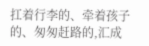扛着行李的、牵着孩子的、匆匆赶路的,汇成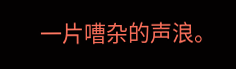一片嘈杂的声浪。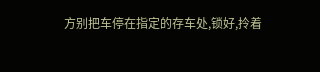方别把车停在指定的存车处,锁好,拎着